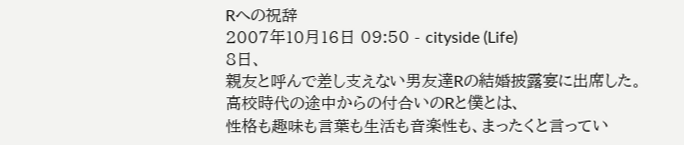Rへの祝辞
2007年10月16日 09:50 - cityside (Life)
8日、
親友と呼んで差し支えない男友達Rの結婚披露宴に出席した。
高校時代の途中からの付合いのRと僕とは、
性格も趣味も言葉も生活も音楽性も、まったくと言ってい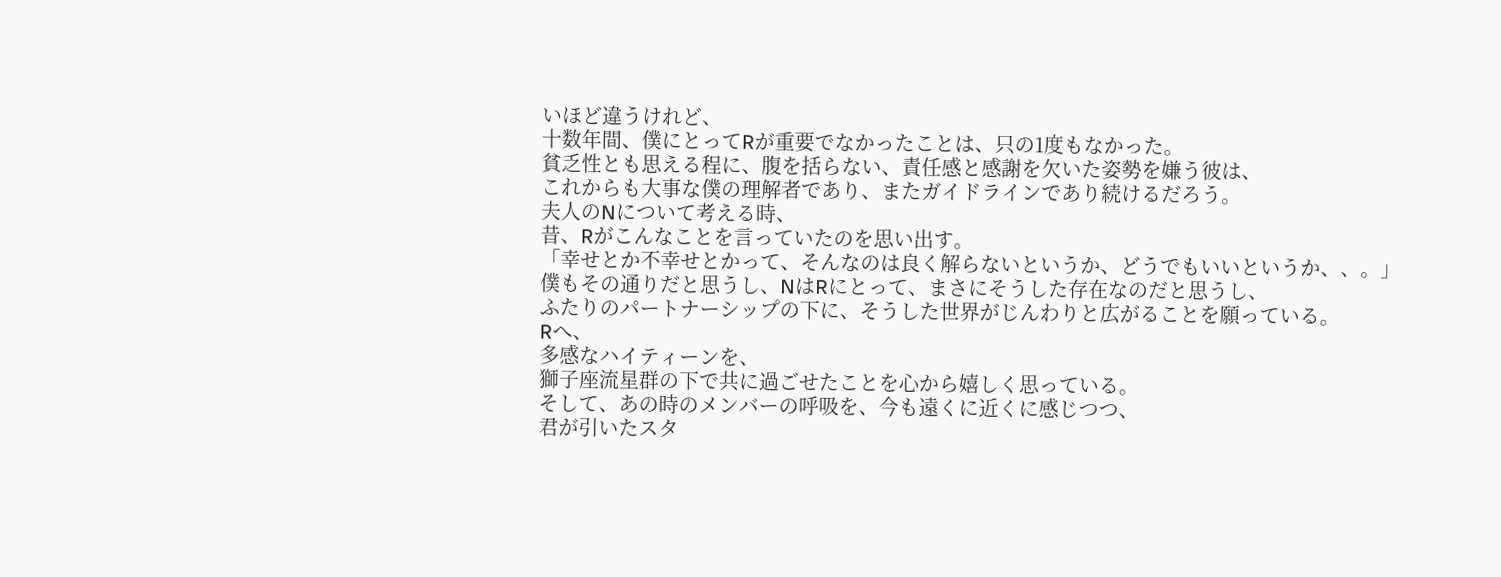いほど違うけれど、
十数年間、僕にとってRが重要でなかったことは、只の1度もなかった。
貧乏性とも思える程に、腹を括らない、責任感と感謝を欠いた姿勢を嫌う彼は、
これからも大事な僕の理解者であり、またガイドラインであり続けるだろう。
夫人のNについて考える時、
昔、Rがこんなことを言っていたのを思い出す。
「幸せとか不幸せとかって、そんなのは良く解らないというか、どうでもいいというか、、。」
僕もその通りだと思うし、NはRにとって、まさにそうした存在なのだと思うし、
ふたりのパートナーシップの下に、そうした世界がじんわりと広がることを願っている。
Rへ、
多感なハイティーンを、
獅子座流星群の下で共に過ごせたことを心から嬉しく思っている。
そして、あの時のメンバーの呼吸を、今も遠くに近くに感じつつ、
君が引いたスタ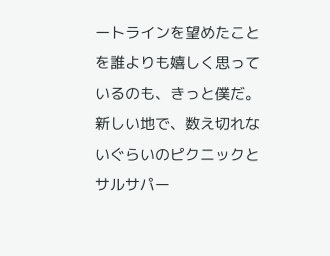ートラインを望めたことを誰よりも嬉しく思っているのも、きっと僕だ。
新しい地で、数え切れないぐらいのピクニックとサルサパー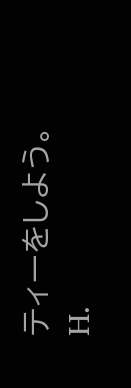ティーをしよう。
H.